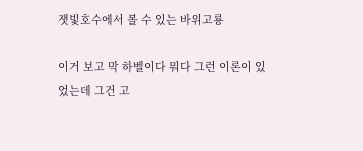잿빛호수에서 볼 수 있는 바위고룡

이거 보고 막 하벨이다 뭐다 그런 이론이 있었는데 그건 고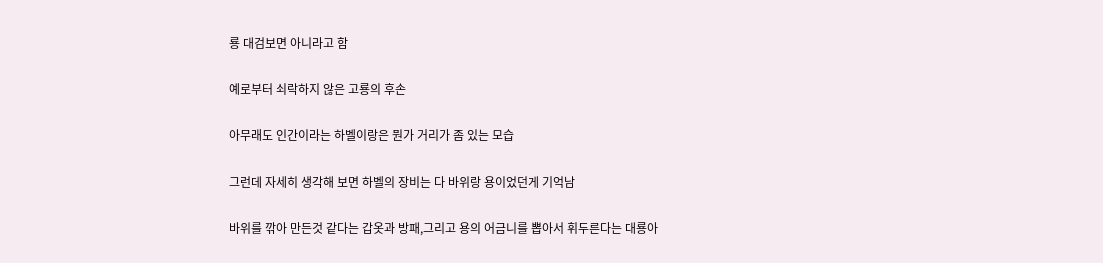룡 대검보면 아니라고 함

예로부터 쇠락하지 않은 고룡의 후손

아무래도 인간이라는 하벨이랑은 뭔가 거리가 좀 있는 모습

그런데 자세히 생각해 보면 하벨의 장비는 다 바위랑 용이었던게 기억남

바위를 깎아 만든것 같다는 갑옷과 방패,그리고 용의 어금니를 뽑아서 휘두른다는 대룡아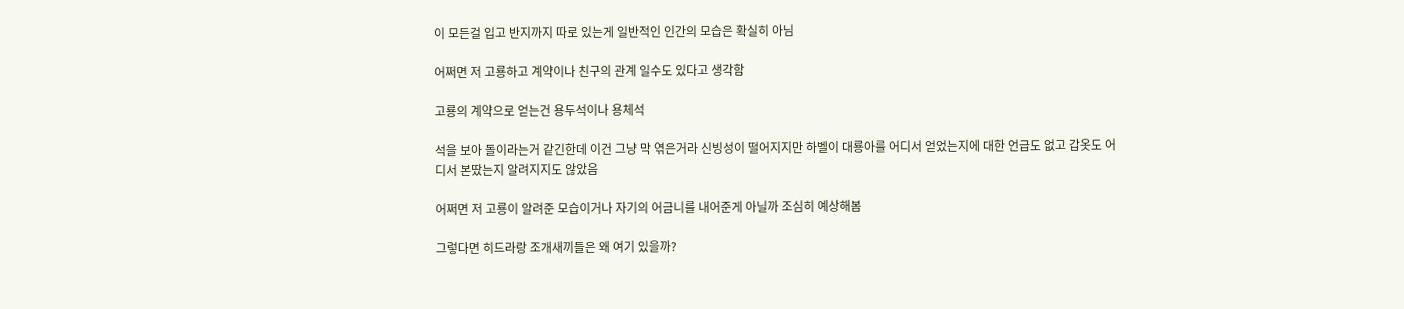이 모든걸 입고 반지까지 따로 있는게 일반적인 인간의 모습은 확실히 아님

어쩌면 저 고룡하고 계약이나 친구의 관계 일수도 있다고 생각함

고룡의 계약으로 얻는건 용두석이나 용체석

석을 보아 돌이라는거 같긴한데 이건 그냥 막 엮은거라 신빙성이 떨어지지만 하벨이 대룡아를 어디서 얻었는지에 대한 언급도 없고 갑옷도 어디서 본땄는지 알려지지도 않았음

어쩌면 저 고룡이 알려준 모습이거나 자기의 어금니를 내어준게 아닐까 조심히 예상해봄

그렇다면 히드라랑 조개새끼들은 왜 여기 있을까?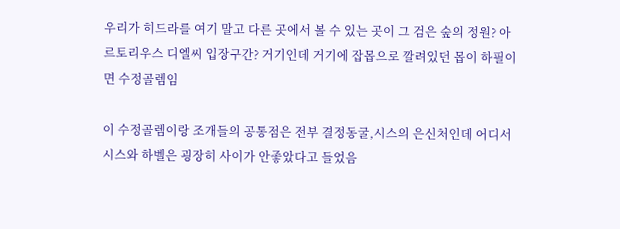우리가 히드라를 여기 말고 다른 곳에서 볼 수 있는 곳이 그 검은 숲의 정원? 아르토리우스 디엘씨 입장구간? 거기인데 거기에 잡몹으로 깔려있던 몹이 하필이면 수정골렘임

이 수정골렘이랑 조개들의 공통점은 전부 결정동굴,시스의 은신처인데 어디서 시스와 하벨은 굉장히 사이가 안좋았다고 들었음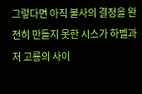그렇다면 아직 불사의 결정을 완전히 만들지 못한 시스가 하벨과 저 고룡의 사이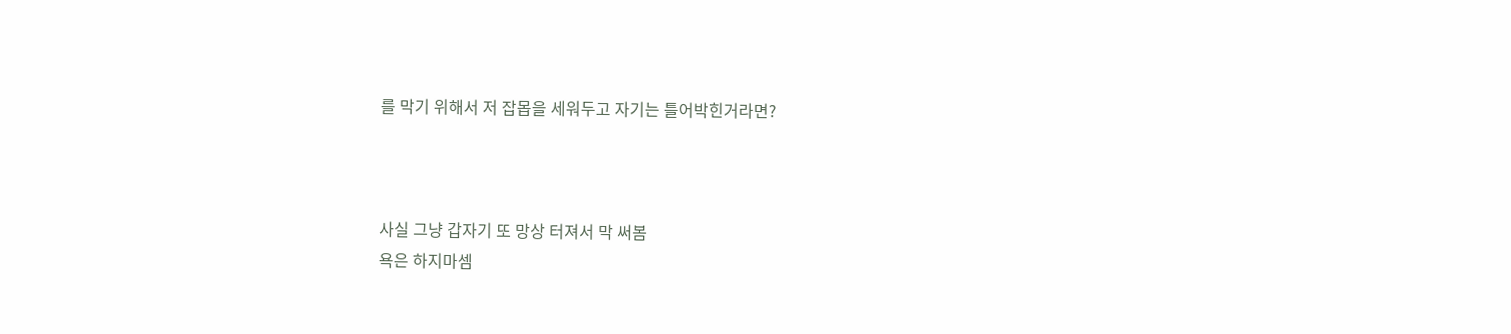를 막기 위해서 저 잡몹을 세워두고 자기는 틀어박힌거라면?



사실 그냥 갑자기 또 망상 터져서 막 써봄
욕은 하지마셈